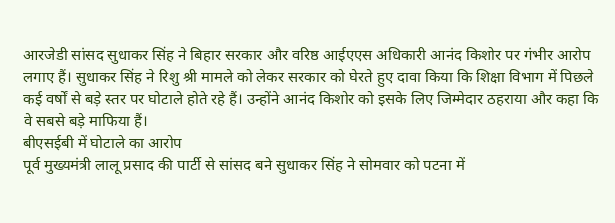आरजेडी सांसद सुधाकर सिंह ने बिहार सरकार और वरिष्ठ आईएएस अधिकारी आनंद किशोर पर गंभीर आरोप लगाए हैं। सुधाकर सिंह ने रिशु श्री मामले को लेकर सरकार को घेरते हुए दावा किया कि शिक्षा विभाग में पिछले कई वर्षों से बड़े स्तर पर घोटाले होते रहे हैं। उन्होंने आनंद किशोर को इसके लिए जिम्मेदार ठहराया और कहा कि वे सबसे बड़े माफिया हैं।
बीएसईबी में घोटाले का आरोप
पूर्व मुख्यमंत्री लालू प्रसाद की पार्टी से सांसद बने सुधाकर सिंह ने सोमवार को पटना में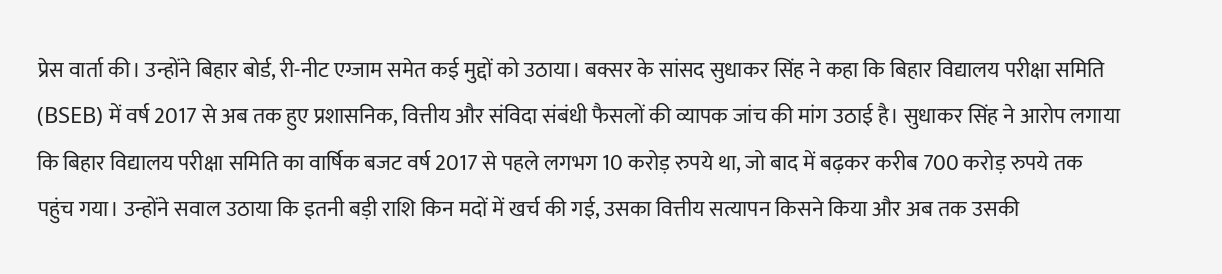प्रेस वार्ता की। उन्होंने बिहार बोर्ड, री-नीट एग्जाम समेत कई मुद्दों को उठाया। बक्सर के सांसद सुधाकर सिंह ने कहा कि बिहार विद्यालय परीक्षा समिति (BSEB) में वर्ष 2017 से अब तक हुए प्रशासनिक, वित्तीय और संविदा संबंधी फैसलों की व्यापक जांच की मांग उठाई है। सुधाकर सिंह ने आरोप लगाया कि बिहार विद्यालय परीक्षा समिति का वार्षिक बजट वर्ष 2017 से पहले लगभग 10 करोड़ रुपये था, जो बाद में बढ़कर करीब 700 करोड़ रुपये तक पहुंच गया। उन्होंने सवाल उठाया कि इतनी बड़ी राशि किन मदों में खर्च की गई, उसका वित्तीय सत्यापन किसने किया और अब तक उसकी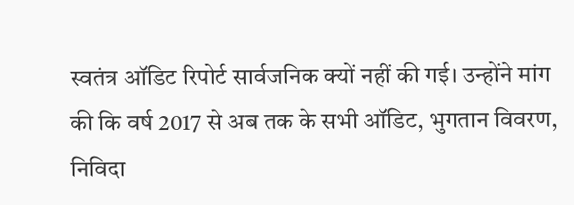स्वतंत्र ऑडिट रिपोर्ट सार्वजनिक क्यों नहीं की गई। उन्होंने मांग की कि वर्ष 2017 से अब तक के सभी ऑडिट, भुगतान विवरण, निविदा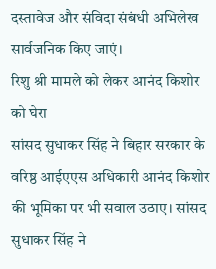दस्तावेज और संविदा संबंधी अभिलेख सार्वजनिक किए जाएं।
रिशु श्री मामले को लेकर आनंद किशोर को घेरा
सांसद सुधाकर सिंह ने बिहार सरकार के वरिष्ठ आईएएस अधिकारी आनंद किशोर की भूमिका पर भी सवाल उठाए। सांसद सुधाकर सिंह ने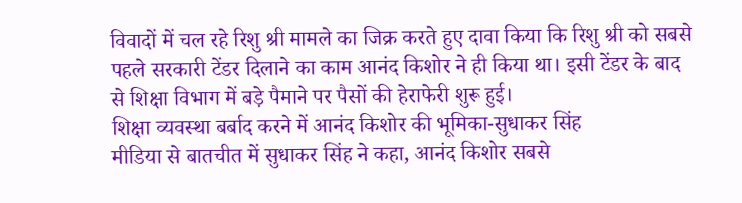विवादों में चल रहे रिशु श्री मामले का जिक्र करते हुए दावा किया कि रिशु श्री को सबसे पहले सरकारी टेंडर दिलाने का काम आनंद किशोर ने ही किया था। इसी टेंडर के बाद से शिक्षा विभाग में बड़े पैमाने पर पैसों की हेराफेरी शुरू हुई।
शिक्षा व्यवस्था बर्बाद करने में आनंद किशोर की भूमिका-सुधाकर सिंह
मीडिया से बातचीत में सुधाकर सिंह ने कहा, आनंद किशोर सबसे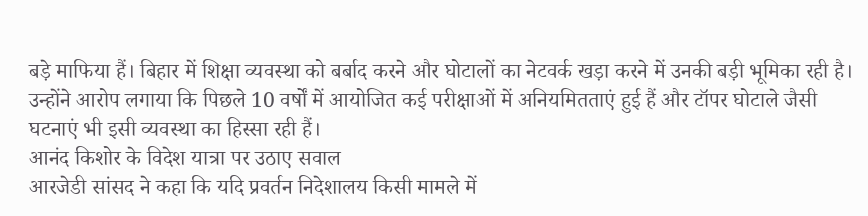बड़े माफिया हैं। बिहार में शिक्षा व्यवस्था को बर्बाद करने और घोटालों का नेटवर्क खड़ा करने में उनकी बड़ी भूमिका रही है। उन्होंने आरोप लगाया कि पिछले 10 वर्षों में आयोजित कई परीक्षाओं में अनियमितताएं हुई हैं और टॉपर घोटाले जैसी घटनाएं भी इसी व्यवस्था का हिस्सा रही हैं।
आनंद किशोर के विदेश यात्रा पर उठाए सवाल
आरजेडी सांसद ने कहा कि यदि प्रवर्तन निदेशालय किसी मामले में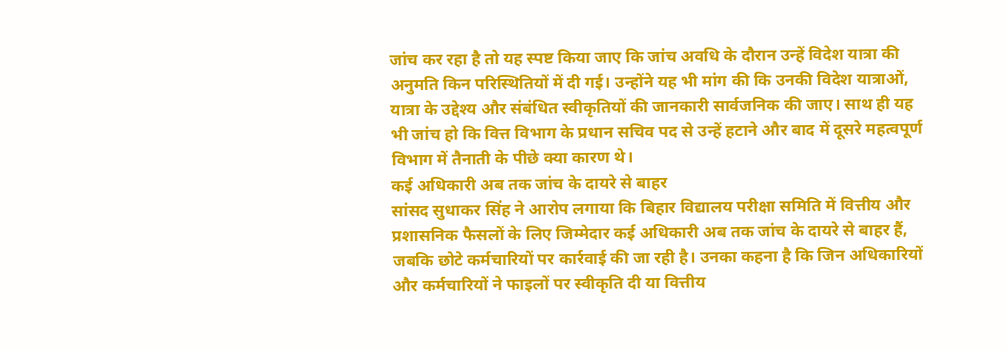जांच कर रहा है तो यह स्पष्ट किया जाए कि जांच अवधि के दौरान उन्हें विदेश यात्रा की अनुमति किन परिस्थितियों में दी गई। उन्होंने यह भी मांग की कि उनकी विदेश यात्राओं, यात्रा के उद्देश्य और संबंधित स्वीकृतियों की जानकारी सार्वजनिक की जाए। साथ ही यह भी जांच हो कि वित्त विभाग के प्रधान सचिव पद से उन्हें हटाने और बाद में दूसरे महत्वपूर्ण विभाग में तैनाती के पीछे क्या कारण थे।
कई अधिकारी अब तक जांच के दायरे से बाहर
सांसद सुधाकर सिंह ने आरोप लगाया कि बिहार विद्यालय परीक्षा समिति में वित्तीय और प्रशासनिक फैसलों के लिए जिम्मेदार कई अधिकारी अब तक जांच के दायरे से बाहर हैं, जबकि छोटे कर्मचारियों पर कार्रवाई की जा रही है। उनका कहना है कि जिन अधिकारियों और कर्मचारियों ने फाइलों पर स्वीकृति दी या वित्तीय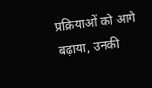प्रक्रियाओं को आगे बढ़ाया, उनकी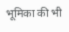भूमिका की भी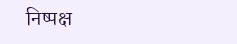निष्पक्ष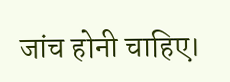जांच होनी चाहिए।